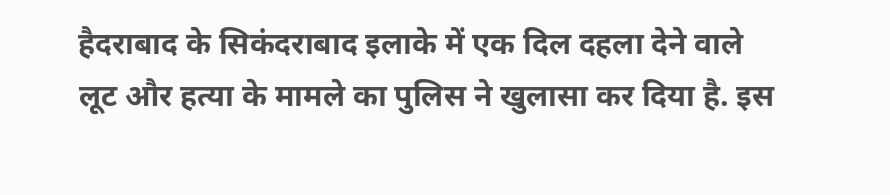हैदराबाद के सिकंदराबाद इलाके में एक दिल दहला देने वाले लूट और हत्या के मामले का पुलिस ने खुलासा कर दिया है. इस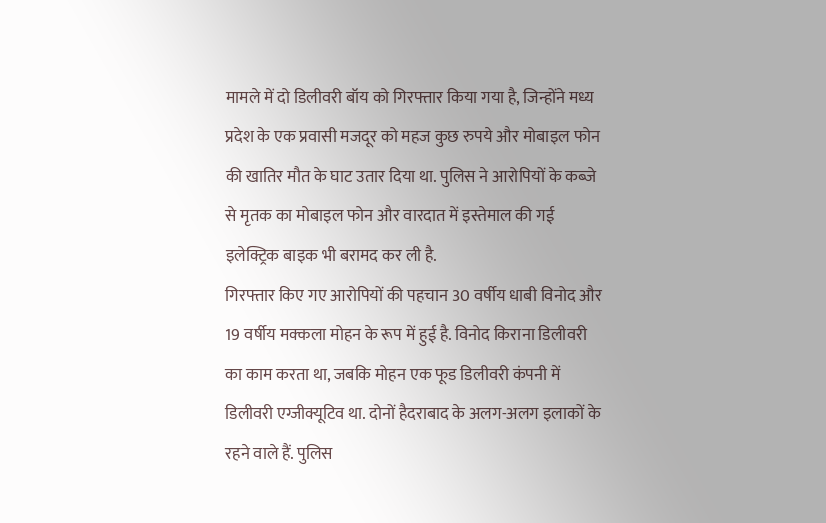मामले में दो डिलीवरी बॉय को गिरफ्तार किया गया है, जिन्होंने मध्य प्रदेश के एक प्रवासी मजदूर को महज कुछ रुपये और मोबाइल फोन की खातिर मौत के घाट उतार दिया था. पुलिस ने आरोपियों के कब्जे से मृतक का मोबाइल फोन और वारदात में इस्तेमाल की गई इलेक्ट्रिक बाइक भी बरामद कर ली है.
गिरफ्तार किए गए आरोपियों की पहचान 30 वर्षीय धाबी विनोद और 19 वर्षीय मक्कला मोहन के रूप में हुई है. विनोद किराना डिलीवरी का काम करता था, जबकि मोहन एक फूड डिलीवरी कंपनी में डिलीवरी एग्जीक्यूटिव था. दोनों हैदराबाद के अलग-अलग इलाकों के रहने वाले हैं. पुलिस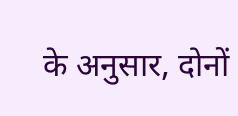के अनुसार, दोनों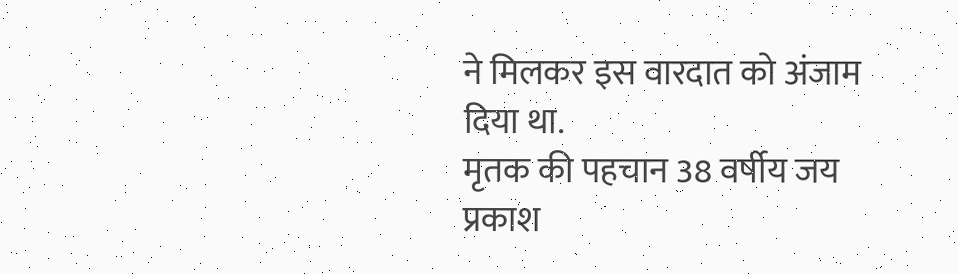ने मिलकर इस वारदात को अंजाम दिया था.
मृतक की पहचान 38 वर्षीय जय प्रकाश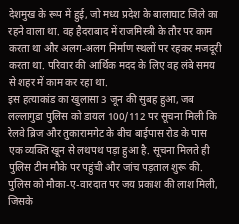देशमुख के रूप में हुई, जो मध्य प्रदेश के बालाघाट जिले का रहने वाला था. वह हैदराबाद में राजमिस्त्री के तौर पर काम करता था और अलग-अलग निर्माण स्थलों पर रहकर मजदूरी करता था. परिवार की आर्थिक मदद के लिए वह लंबे समय से शहर में काम कर रहा था.
इस हत्याकांड का खुलासा 3 जून की सुबह हुआ, जब लल्लागुडा पुलिस को डायल 100/112 पर सूचना मिली कि रेलवे ब्रिज और तुकारामगेट के बीच बाईपास रोड के पास एक व्यक्ति खून से लथपथ पड़ा हुआ है. सूचना मिलते ही पुलिस टीम मौके पर पहुंची और जांच पड़ताल शुरू की.
पुलिस को मौका-ए-वारदात पर जय प्रकाश की लाश मिली, जिसके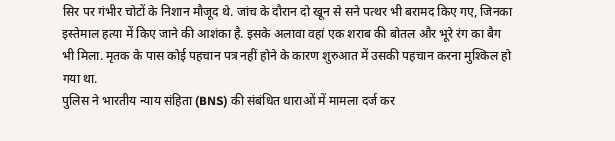सिर पर गंभीर चोटों के निशान मौजूद थे. जांच के दौरान दो खून से सने पत्थर भी बरामद किए गए, जिनका इस्तेमाल हत्या में किए जाने की आशंका है. इसके अलावा वहां एक शराब की बोतल और भूरे रंग का बैग भी मिला. मृतक के पास कोई पहचान पत्र नहीं होने के कारण शुरुआत में उसकी पहचान करना मुश्किल हो गया था.
पुलिस ने भारतीय न्याय संहिता (BNS) की संबंधित धाराओं में मामला दर्ज कर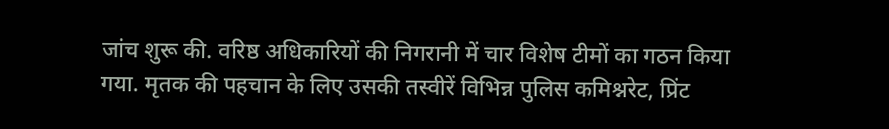जांच शुरू की. वरिष्ठ अधिकारियों की निगरानी में चार विशेष टीमों का गठन किया गया. मृतक की पहचान के लिए उसकी तस्वीरें विभिन्न पुलिस कमिश्नरेट, प्रिंट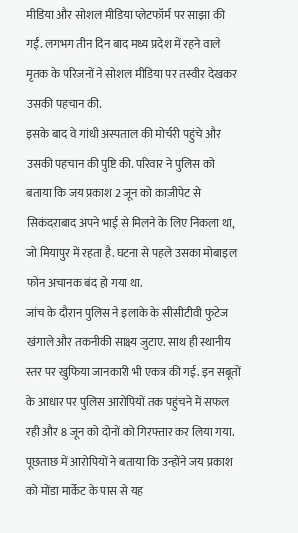मीडिया और सोशल मीडिया प्लेटफॉर्म पर साझा की गईं. लगभग तीन दिन बाद मध्य प्रदेश में रहने वाले मृतक के परिजनों ने सोशल मीडिया पर तस्वीर देखकर उसकी पहचान की.
इसके बाद वे गांधी अस्पताल की मोर्चरी पहुंचे और उसकी पहचान की पुष्टि की. परिवार ने पुलिस को बताया कि जय प्रकाश 2 जून को काजीपेट से सिकंदराबाद अपने भाई से मिलने के लिए निकला था, जो मियापुर में रहता है. घटना से पहले उसका मोबाइल फोन अचानक बंद हो गया था.
जांच के दौरान पुलिस ने इलाके के सीसीटीवी फुटेज खंगाले और तकनीकी साक्ष्य जुटाए. साथ ही स्थानीय स्तर पर खुफिया जानकारी भी एकत्र की गई. इन सबूतों के आधार पर पुलिस आरोपियों तक पहुंचने में सफल रही और 8 जून को दोनों को गिरफ्तार कर लिया गया.
पूछताछ में आरोपियों ने बताया कि उन्होंने जय प्रकाश को मोंडा मार्केट के पास से यह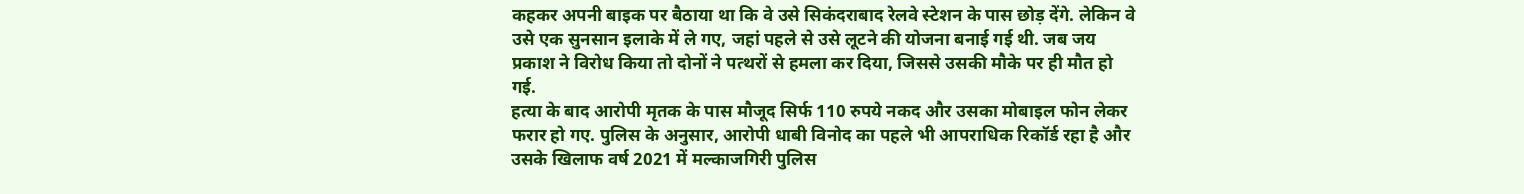कहकर अपनी बाइक पर बैठाया था कि वे उसे सिकंदराबाद रेलवे स्टेशन के पास छोड़ देंगे. लेकिन वे उसे एक सुनसान इलाके में ले गए, जहां पहले से उसे लूटने की योजना बनाई गई थी. जब जय प्रकाश ने विरोध किया तो दोनों ने पत्थरों से हमला कर दिया, जिससे उसकी मौके पर ही मौत हो गई.
हत्या के बाद आरोपी मृतक के पास मौजूद सिर्फ 110 रुपये नकद और उसका मोबाइल फोन लेकर फरार हो गए. पुलिस के अनुसार, आरोपी धाबी विनोद का पहले भी आपराधिक रिकॉर्ड रहा है और उसके खिलाफ वर्ष 2021 में मल्काजगिरी पुलिस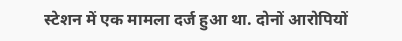स्टेशन में एक मामला दर्ज हुआ था. दोनों आरोपियों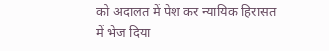को अदालत में पेश कर न्यायिक हिरासत में भेज दिया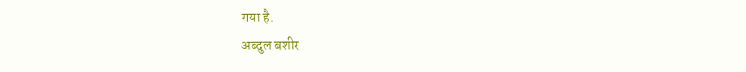गया है.
अब्दुल बशीर